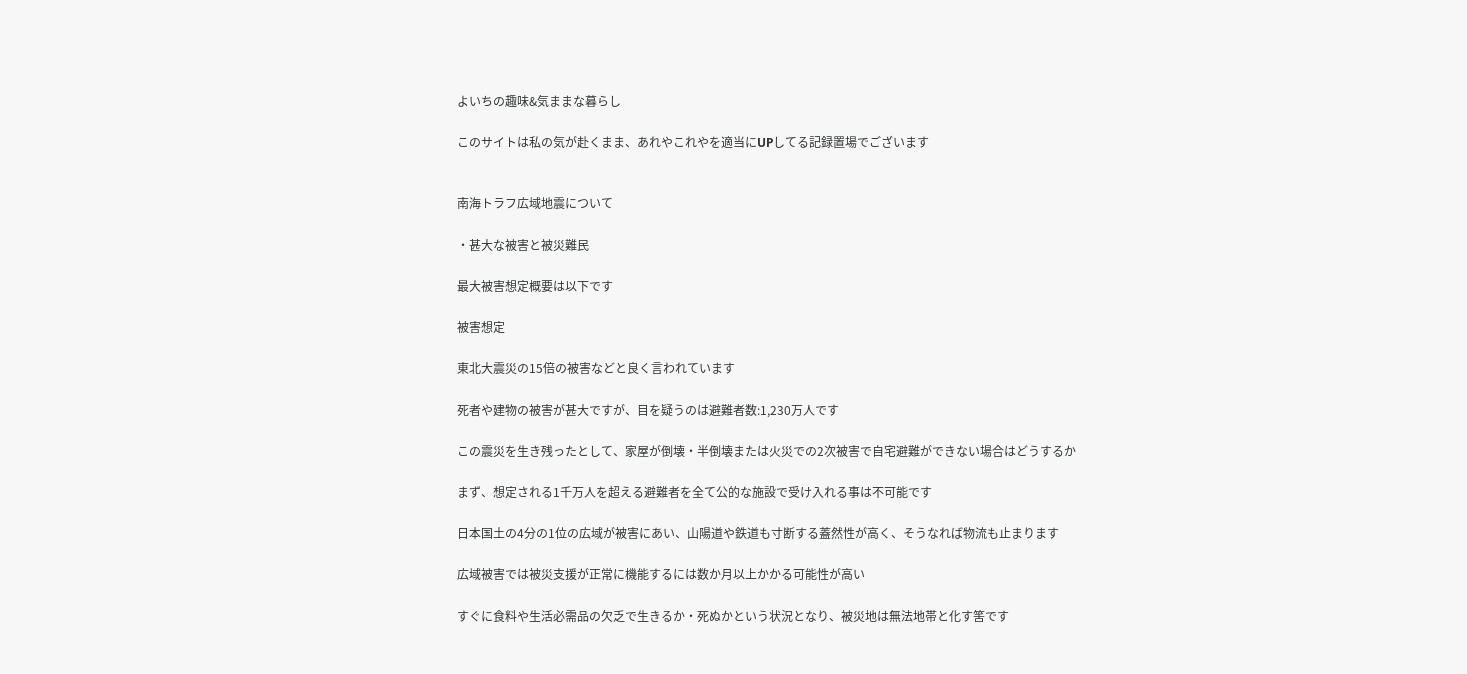よいちの趣味&気ままな暮らし

このサイトは私の気が赴くまま、あれやこれやを適当にUPしてる記録置場でございます


南海トラフ広域地震について

・甚大な被害と被災難民

最大被害想定概要は以下です

被害想定

東北大震災の15倍の被害などと良く言われています

死者や建物の被害が甚大ですが、目を疑うのは避難者数:1,230万人です

この震災を生き残ったとして、家屋が倒壊・半倒壊または火災での2次被害で自宅避難ができない場合はどうするか

まず、想定される1千万人を超える避難者を全て公的な施設で受け入れる事は不可能です

日本国土の4分の1位の広域が被害にあい、山陽道や鉄道も寸断する蓋然性が高く、そうなれば物流も止まります

広域被害では被災支援が正常に機能するには数か月以上かかる可能性が高い

すぐに食料や生活必需品の欠乏で生きるか・死ぬかという状況となり、被災地は無法地帯と化す筈です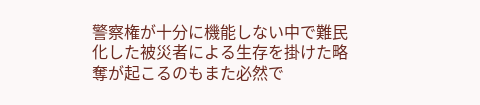警察権が十分に機能しない中で難民化した被災者による生存を掛けた略奪が起こるのもまた必然で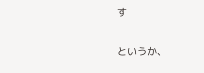す

というか、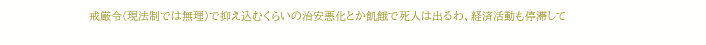戒厳令(現法制では無理)で抑え込むくらいの治安悪化とか飢餓で死人は出るわ、経済活動も停滞して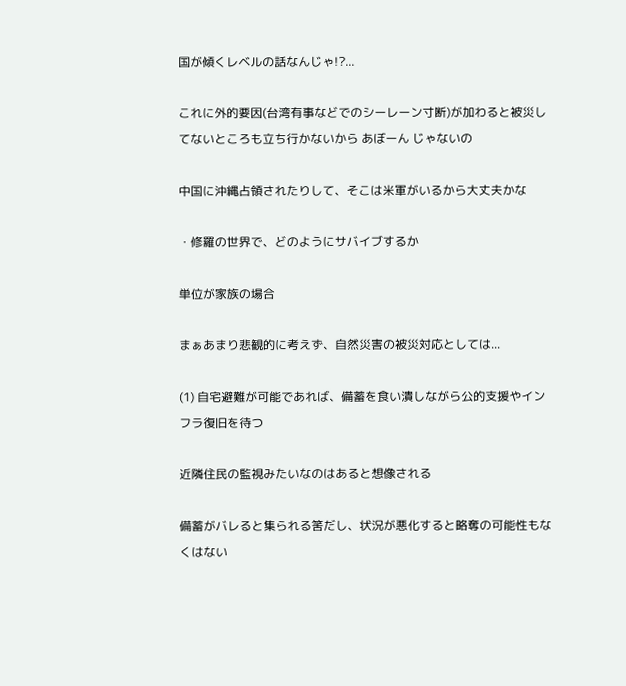国が傾くレベルの話なんじゃ!?...

これに外的要因(台湾有事などでのシーレーン寸断)が加わると被災してないところも立ち行かないから あぼーん じゃないの

中国に沖縄占領されたりして、そこは米軍がいるから大丈夫かな

・修羅の世界で、どのようにサバイブするか

単位が家族の場合

まぁあまり悲観的に考えず、自然災害の被災対応としては...

(1) 自宅避難が可能であれば、備蓄を食い潰しながら公的支援やインフラ復旧を待つ

近隣住民の監視みたいなのはあると想像される

備蓄がバレると集られる筈だし、状況が悪化すると略奪の可能性もなくはない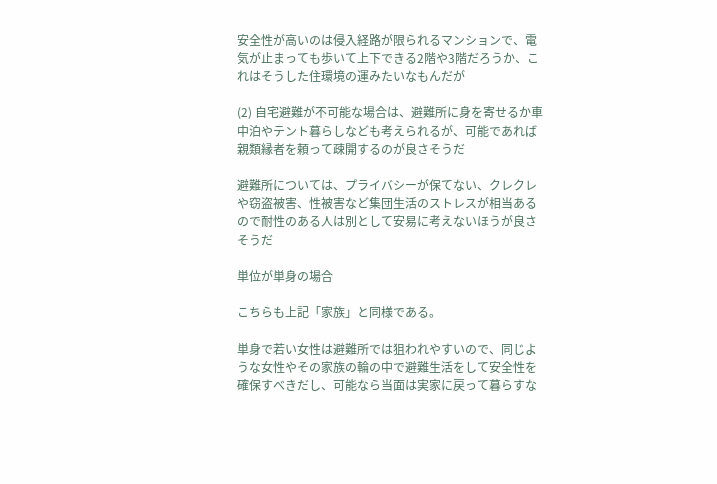安全性が高いのは侵入経路が限られるマンションで、電気が止まっても歩いて上下できる2階や3階だろうか、これはそうした住環境の運みたいなもんだが

(2) 自宅避難が不可能な場合は、避難所に身を寄せるか車中泊やテント暮らしなども考えられるが、可能であれば親類縁者を頼って疎開するのが良さそうだ

避難所については、プライバシーが保てない、クレクレや窃盗被害、性被害など集団生活のストレスが相当あるので耐性のある人は別として安易に考えないほうが良さそうだ

単位が単身の場合

こちらも上記「家族」と同様である。

単身で若い女性は避難所では狙われやすいので、同じような女性やその家族の輪の中で避難生活をして安全性を確保すべきだし、可能なら当面は実家に戻って暮らすな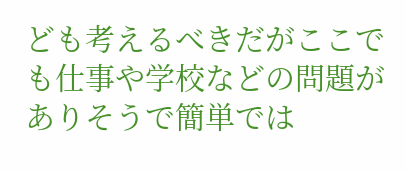ども考えるべきだがここでも仕事や学校などの問題がありそうで簡単では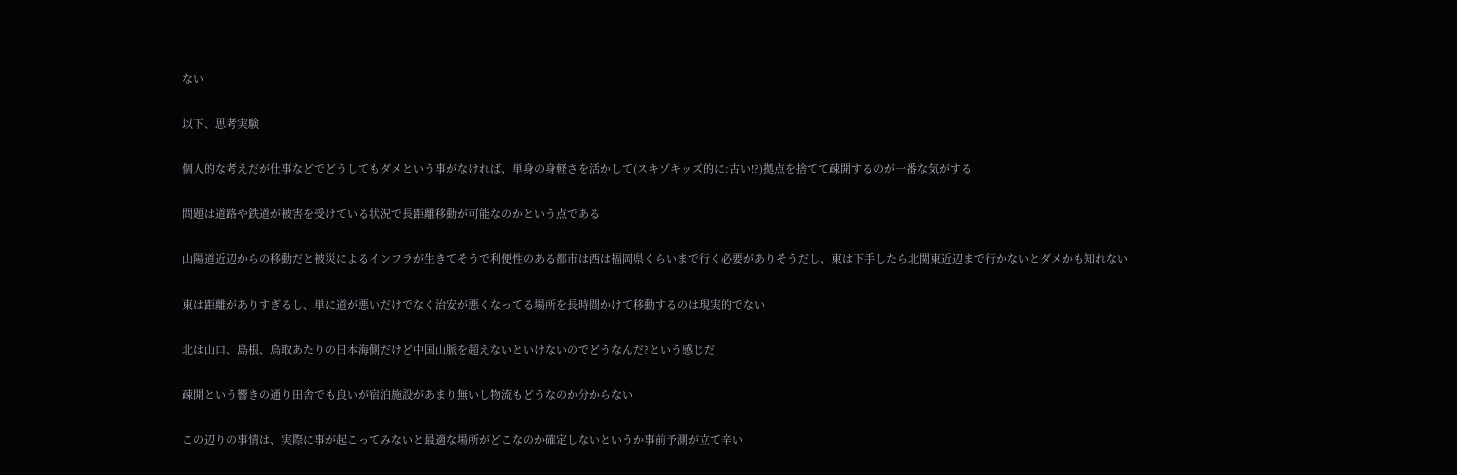ない

以下、思考実験

個人的な考えだが仕事などでどうしてもダメという事がなければ、単身の身軽さを活かして(スキゾキッズ的に:古い!?)拠点を捨てて疎開するのが一番な気がする

問題は道路や鉄道が被害を受けている状況で長距離移動が可能なのかという点である

山陽道近辺からの移動だと被災によるインフラが生きてそうで利便性のある都市は西は福岡県くらいまで行く必要がありそうだし、東は下手したら北関東近辺まで行かないとダメかも知れない

東は距離がありすぎるし、単に道が悪いだけでなく治安が悪くなってる場所を長時間かけて移動するのは現実的でない

北は山口、島根、鳥取あたりの日本海側だけど中国山脈を超えないといけないのでどうなんだ?という感じだ

疎開という響きの通り田舎でも良いが宿泊施設があまり無いし物流もどうなのか分からない

この辺りの事情は、実際に事が起こってみないと最適な場所がどこなのか確定しないというか事前予測が立て辛い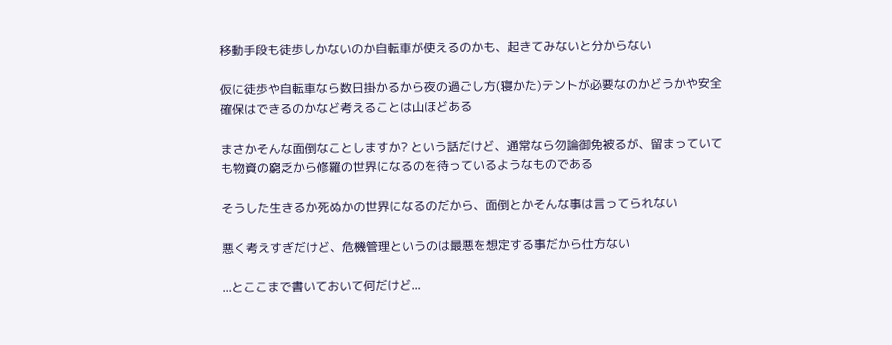移動手段も徒歩しかないのか自転車が使えるのかも、起きてみないと分からない

仮に徒歩や自転車なら数日掛かるから夜の過ごし方(寝かた)テントが必要なのかどうかや安全確保はできるのかなど考えることは山ほどある

まさかそんな面倒なことしますか? という話だけど、通常なら勿論御免被るが、留まっていても物資の窮乏から修羅の世界になるのを待っているようなものである

そうした生きるか死ぬかの世界になるのだから、面倒とかそんな事は言ってられない

悪く考えすぎだけど、危機管理というのは最悪を想定する事だから仕方ない

...とここまで書いておいて何だけど...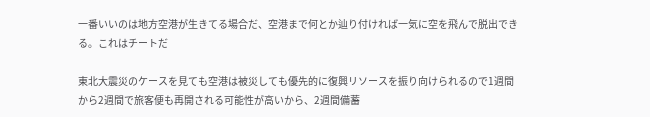一番いいのは地方空港が生きてる場合だ、空港まで何とか辿り付ければ一気に空を飛んで脱出できる。これはチートだ

東北大震災のケースを見ても空港は被災しても優先的に復興リソースを振り向けられるので1週間から2週間で旅客便も再開される可能性が高いから、2週間備蓄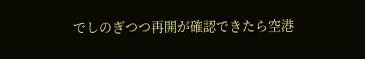でしのぎつつ再開が確認できたら空港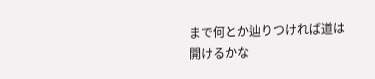まで何とか辿りつければ道は開けるかな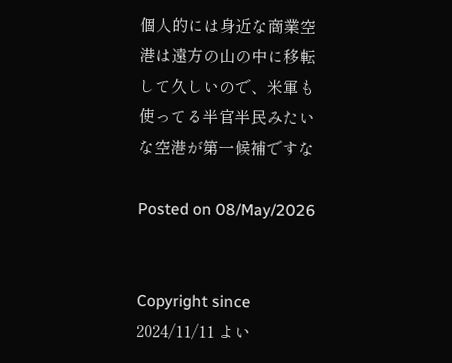個人的には身近な商業空港は遠方の山の中に移転して久しいので、米軍も使ってる半官半民みたいな空港が第一候補ですな

Posted on 08/May/2026


Copyright since 2024/11/11 よい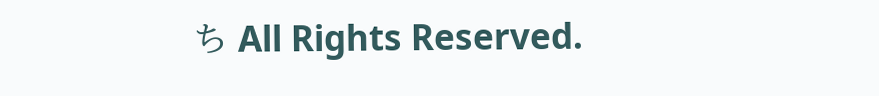ち All Rights Reserved.